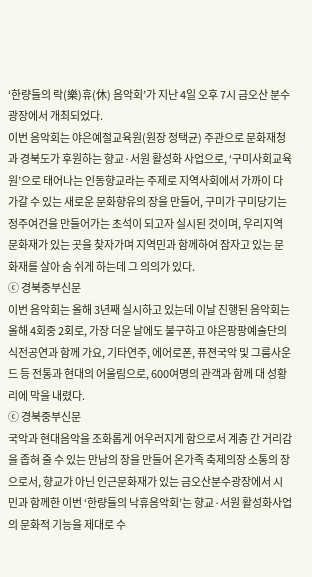‘한량들의 락(樂)휴(休) 음악회’가 지난 4일 오후 7시 금오산 분수광장에서 개최되었다.
이번 음악회는 야은예절교육원(원장 정택균) 주관으로 문화재청과 경북도가 후원하는 향교·서원 활성화 사업으로, ‘구미사회교육원’으로 태어나는 인동향교라는 주제로 지역사회에서 가까이 다가갈 수 있는 새로운 문화향유의 장을 만들어, 구미가 구미당기는 정주여건을 만들어가는 초석이 되고자 실시된 것이며, 우리지역 문화재가 있는 곳을 찾자가며 지역민과 함께하여 잠자고 있는 문화재를 살아 숨 쉬게 하는데 그 의의가 있다.
ⓒ 경북중부신문
이번 음악회는 올해 3년째 실시하고 있는데 이날 진행된 음악회는 올해 4회중 2회로, 가장 더운 날에도 불구하고 야은팡팡예술단의 식전공연과 함께 가요, 기타연주, 에어로폰, 퓨젼국악 및 그룸사운드 등 전통과 현대의 어울림으로, 600여명의 관객과 함께 대 성황리에 막을 내렸다.
ⓒ 경북중부신문
국악과 현대음악을 조화롭게 어우러지게 함으로서 계층 간 거리감을 좁혀 줄 수 있는 만남의 장을 만들어 온가족 축제의장 소통의 장으로서, 향교가 아닌 인근문화재가 있는 금오산분수광장에서 시민과 함께한 이번 ‘한량들의 낙휴음악회’는 향교·서원 활성화사업의 문화적 기능을 제대로 수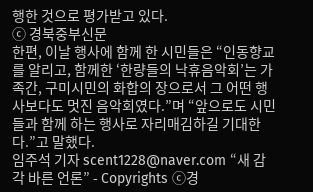행한 것으로 평가받고 있다.
ⓒ 경북중부신문
한편, 이날 행사에 함께 한 시민들은 “인동향교를 알리고, 함께한 ‘한량들의 낙휴음악회’는 가족간, 구미시민의 화합의 장으로서 그 어떤 행사보다도 멋진 음악회였다.”며 “앞으로도 시민들과 함께 하는 행사로 자리매김하길 기대한다.”고 말했다.
임주석 기자 scent1228@naver.com “새 감각 바른 언론” - Copyrights ⓒ경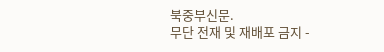북중부신문.
무단 전재 및 재배포 금지 -